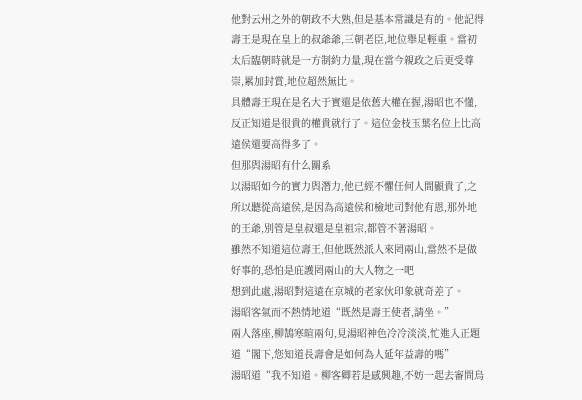他對云州之外的朝政不大熟,但是基本常識是有的。他記得壽王是現在皇上的叔爺爺,三朝老臣,地位舉足輕重。當初太后臨朝時就是一方制約力量,現在當今親政之后更受尊崇,累加封賞,地位超然無比。
具體壽王現在是名大于實還是依舊大權在握,湯昭也不懂,反正知道是很貴的權貴就行了。這位金枝玉葉名位上比高遠侯還要高得多了。
但那與湯昭有什么關系
以湯昭如今的實力與潛力,他已經不懼任何人間顯貴了,之所以聽從高遠侯,是因為高遠侯和檢地司對他有恩,那外地的王爺,別管是皇叔還是皇祖宗,都管不著湯昭。
雖然不知道這位壽王,但他既然派人來罔兩山,當然不是做好事的,恐怕是庇護罔兩山的大人物之一吧
想到此處,湯昭對這遠在京城的老家伙印象就奇差了。
湯昭客氣而不熱情地道“既然是壽王使者,請坐。”
兩人落座,柳鵠寒暄兩句,見湯昭神色冷冷淡淡,忙進入正題道“閣下,您知道長壽會是如何為人延年益壽的嗎”
湯昭道“我不知道。柳客卿若是感興趣,不妨一起去審問烏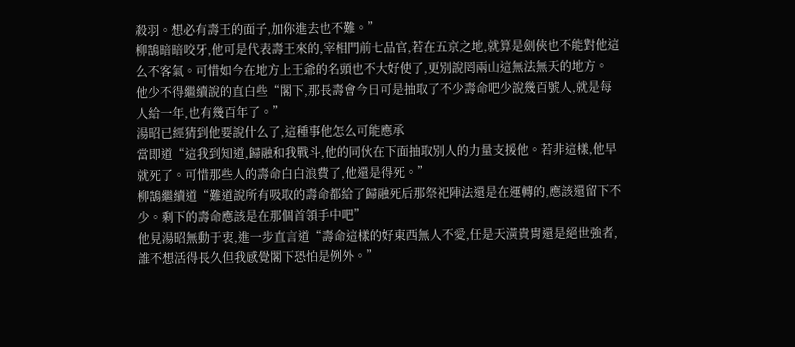殺羽。想必有壽王的面子,加你進去也不難。”
柳鵠暗暗咬牙,他可是代表壽王來的,宰相門前七品官,若在五京之地,就算是劍俠也不能對他這么不客氣。可惜如今在地方上王爺的名頭也不大好使了,更別說罔兩山這無法無天的地方。
他少不得繼續說的直白些“閣下,那長壽會今日可是抽取了不少壽命吧少說幾百號人,就是每人給一年,也有幾百年了。”
湯昭已經猜到他要說什么了,這種事他怎么可能應承
當即道“這我到知道,歸融和我戰斗,他的同伙在下面抽取別人的力量支援他。若非這樣,他早就死了。可惜那些人的壽命白白浪費了,他還是得死。”
柳鵠繼續道“難道說所有吸取的壽命都給了歸融死后那祭祀陣法還是在運轉的,應該還留下不少。剩下的壽命應該是在那個首領手中吧”
他見湯昭無動于衷,進一步直言道“壽命這樣的好東西無人不愛,任是天潢貴胄還是絕世強者,誰不想活得長久但我感覺閣下恐怕是例外。”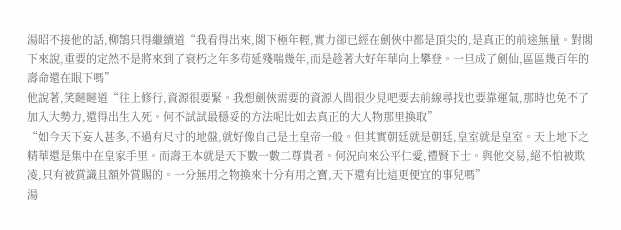湯昭不接他的話,柳鵠只得繼續道“我看得出來,閣下極年輕,實力卻已經在劍俠中都是頂尖的,是真正的前途無量。對閣下來說,重要的定然不是將來到了衰朽之年多茍延殘喘幾年,而是趁著大好年華向上攀登。一旦成了劍仙,區區幾百年的壽命還在眼下嗎”
他說著,笑瞇瞇道“往上修行,資源很要緊。我想劍俠需要的資源人間很少見吧要去前線尋找也要靠運氣,那時也免不了加入大勢力,還得出生入死。何不試試最穩妥的方法呢比如去真正的大人物那里換取”
“如今天下妄人甚多,不過有尺寸的地盤,就好像自己是土皇帝一般。但其實朝廷就是朝廷,皇室就是皇室。天上地下之精華還是集中在皇家手里。而壽王本就是天下數一數二尊貴者。何況向來公平仁愛,禮賢下士。與他交易,絕不怕被欺凌,只有被賞識且額外賞賜的。一分無用之物換來十分有用之寶,天下還有比這更便宜的事兒嗎”
湯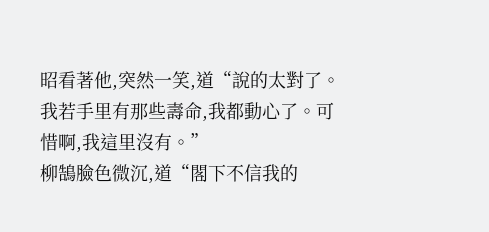昭看著他,突然一笑,道“說的太對了。我若手里有那些壽命,我都動心了。可惜啊,我這里沒有。”
柳鵠臉色微沉,道“閣下不信我的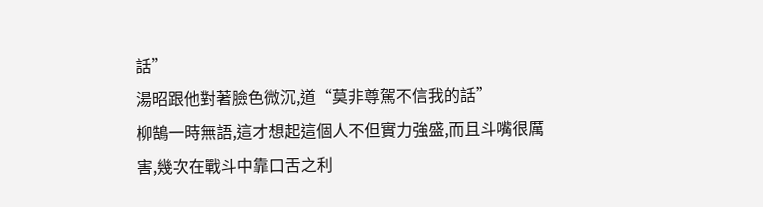話”
湯昭跟他對著臉色微沉,道“莫非尊駕不信我的話”
柳鵠一時無語,這才想起這個人不但實力強盛,而且斗嘴很厲害,幾次在戰斗中靠口舌之利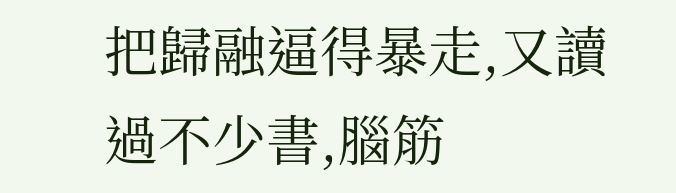把歸融逼得暴走,又讀過不少書,腦筋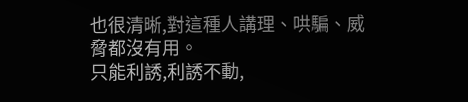也很清晰,對這種人講理、哄騙、威脅都沒有用。
只能利誘,利誘不動,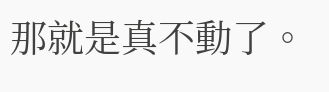那就是真不動了。